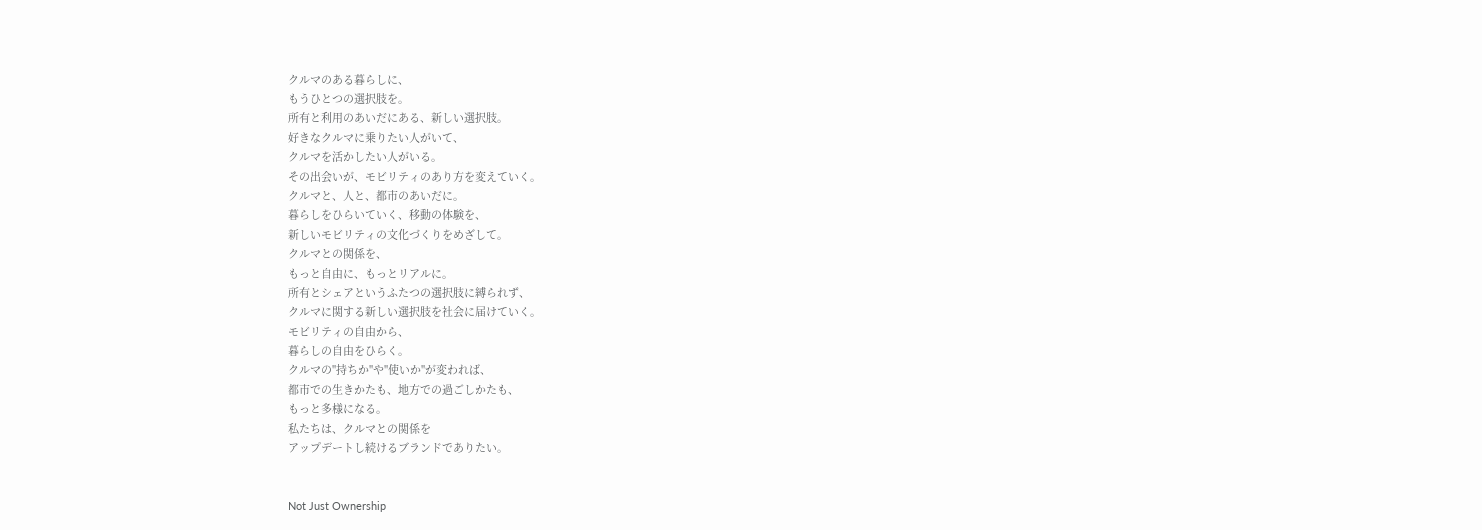クルマのある暮らしに、
もうひとつの選択肢を。
所有と利用のあいだにある、新しい選択肢。
好きなクルマに乗りたい人がいて、
クルマを活かしたい人がいる。
その出会いが、モビリティのあり方を変えていく。
クルマと、人と、都市のあいだに。
暮らしをひらいていく、移動の体験を、
新しいモビリティの文化づくりをめざして。
クルマとの関係を、
もっと自由に、もっとリアルに。
所有とシェアというふたつの選択肢に縛られず、
クルマに関する新しい選択肢を社会に届けていく。
モビリティの自由から、
暮らしの自由をひらく。
クルマの"持ちか"や"使いか"が変われば、
都市での生きかたも、地方での過ごしかたも、
もっと多様になる。
私たちは、クルマとの関係を
アップデートし続けるブランドでありたい。


Not Just Ownership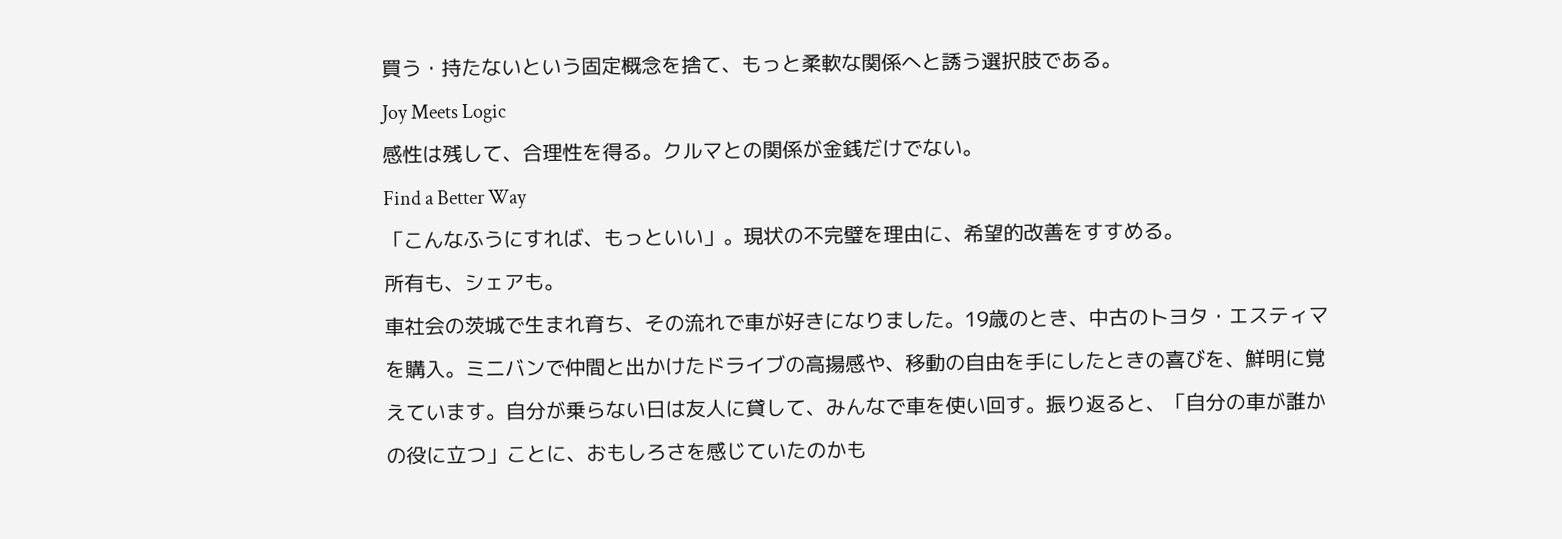買う・持たないという固定概念を捨て、もっと柔軟な関係へと誘う選択肢である。
Joy Meets Logic
感性は残して、合理性を得る。クルマとの関係が金銭だけでない。
Find a Better Way
「こんなふうにすれば、もっといい」。現状の不完璧を理由に、希望的改善をすすめる。
所有も、シェアも。
車社会の茨城で生まれ育ち、その流れで車が好きになりました。19歳のとき、中古のトヨタ・エスティマを購入。ミニバンで仲間と出かけたドライブの高揚感や、移動の自由を手にしたときの喜びを、鮮明に覚えています。自分が乗らない日は友人に貸して、みんなで車を使い回す。振り返ると、「自分の車が誰かの役に立つ」ことに、おもしろさを感じていたのかも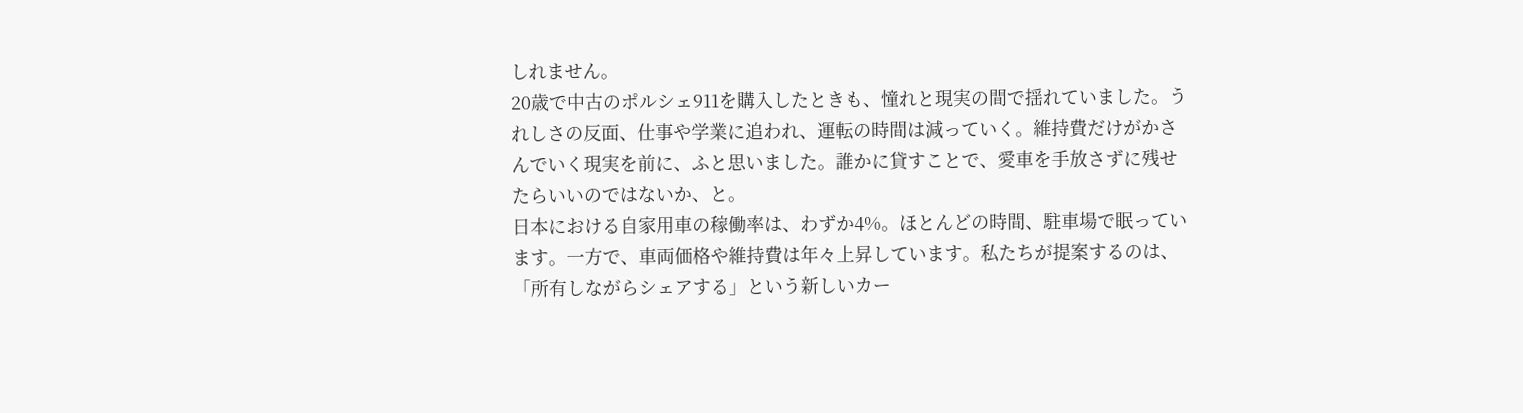しれません。
20歳で中古のポルシェ911を購入したときも、憧れと現実の間で揺れていました。うれしさの反面、仕事や学業に追われ、運転の時間は減っていく。維持費だけがかさんでいく現実を前に、ふと思いました。誰かに貸すことで、愛車を手放さずに残せたらいいのではないか、と。
日本における自家用車の稼働率は、わずか4%。ほとんどの時間、駐車場で眠っています。一方で、車両価格や維持費は年々上昇しています。私たちが提案するのは、「所有しながらシェアする」という新しいカー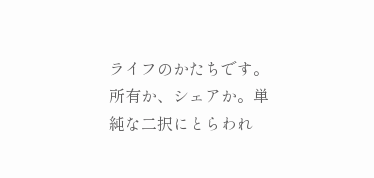ライフのかたちです。所有か、シェアか。単純な二択にとらわれ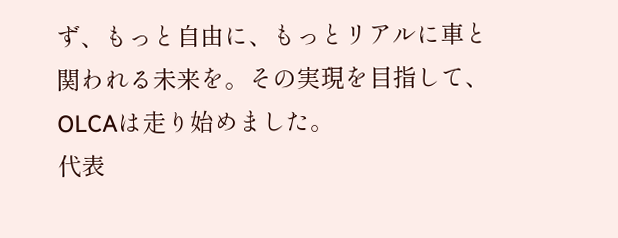ず、もっと自由に、もっとリアルに車と関われる未来を。その実現を目指して、OLCAは走り始めました。
代表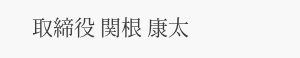取締役 関根 康太